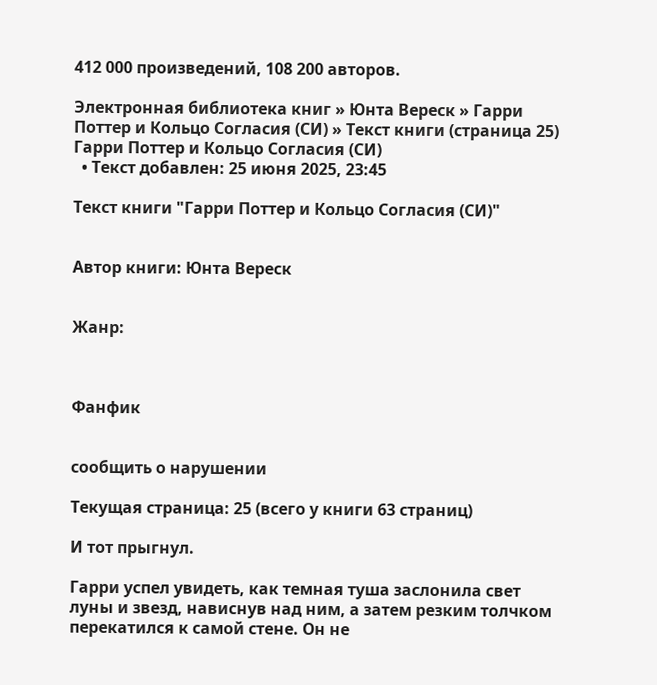412 000 произведений, 108 200 авторов.

Электронная библиотека книг » Юнта Вереск » Гарри Поттер и Кольцо Согласия (СИ) » Текст книги (страница 25)
Гарри Поттер и Кольцо Согласия (СИ)
  • Текст добавлен: 25 июня 2025, 23:45

Текст книги "Гарри Поттер и Кольцо Согласия (СИ)"


Автор книги: Юнта Вереск


Жанр:



Фанфик


сообщить о нарушении

Текущая страница: 25 (всего у книги 63 страниц)

И тот прыгнул.

Гарри успел увидеть, как темная туша заслонила свет луны и звезд, нависнув над ним, а затем резким толчком перекатился к самой стене. Он не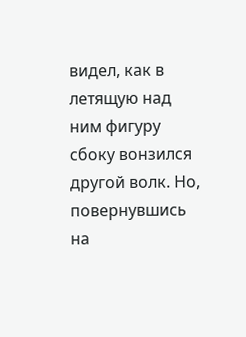видел, как в летящую над ним фигуру сбоку вонзился другой волк. Но, повернувшись на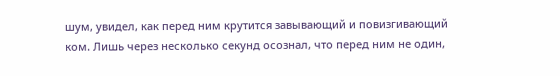шум, увидел, как перед ним крутится завывающий и повизгивающий ком. Лишь через несколько секунд осознал, что перед ним не один,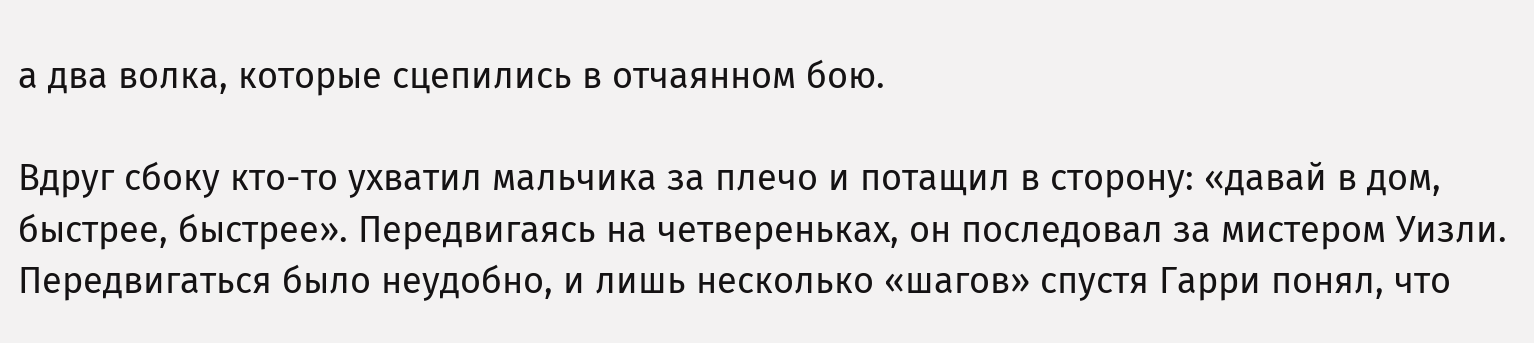а два волка, которые сцепились в отчаянном бою.

Вдруг сбоку кто-то ухватил мальчика за плечо и потащил в сторону: «давай в дом, быстрее, быстрее». Передвигаясь на четвереньках, он последовал за мистером Уизли. Передвигаться было неудобно, и лишь несколько «шагов» спустя Гарри понял, что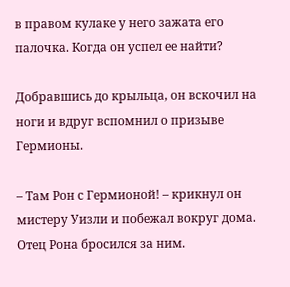в правом кулаке у него зажата его палочка. Когда он успел ее найти?

Добравшись до крыльца, он вскочил на ноги и вдруг вспомнил о призыве Гермионы.

– Там Рон с Гермионой! – крикнул он мистеру Уизли и побежал вокруг дома. Отец Рона бросился за ним.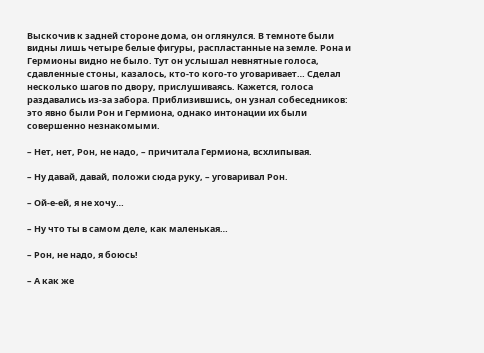Выскочив к задней стороне дома, он оглянулся. В темноте были видны лишь четыре белые фигуры, распластанные на земле. Рона и Гермионы видно не было. Тут он услышал невнятные голоса, сдавленные стоны, казалось, кто-то кого-то уговаривает… Сделал несколько шагов по двору, прислушиваясь. Кажется, голоса раздавались из-за забора. Приблизившись, он узнал собеседников: это явно были Рон и Гермиона, однако интонации их были совершенно незнакомыми.

– Нет, нет, Рон, не надо, – причитала Гермиона, всхлипывая.

– Ну давай, давай, положи сюда руку, – уговаривал Рон.

– Ой-е-ей, я не хочу…

– Ну что ты в самом деле, как маленькая…

– Рон, не надо, я боюсь!

– А как же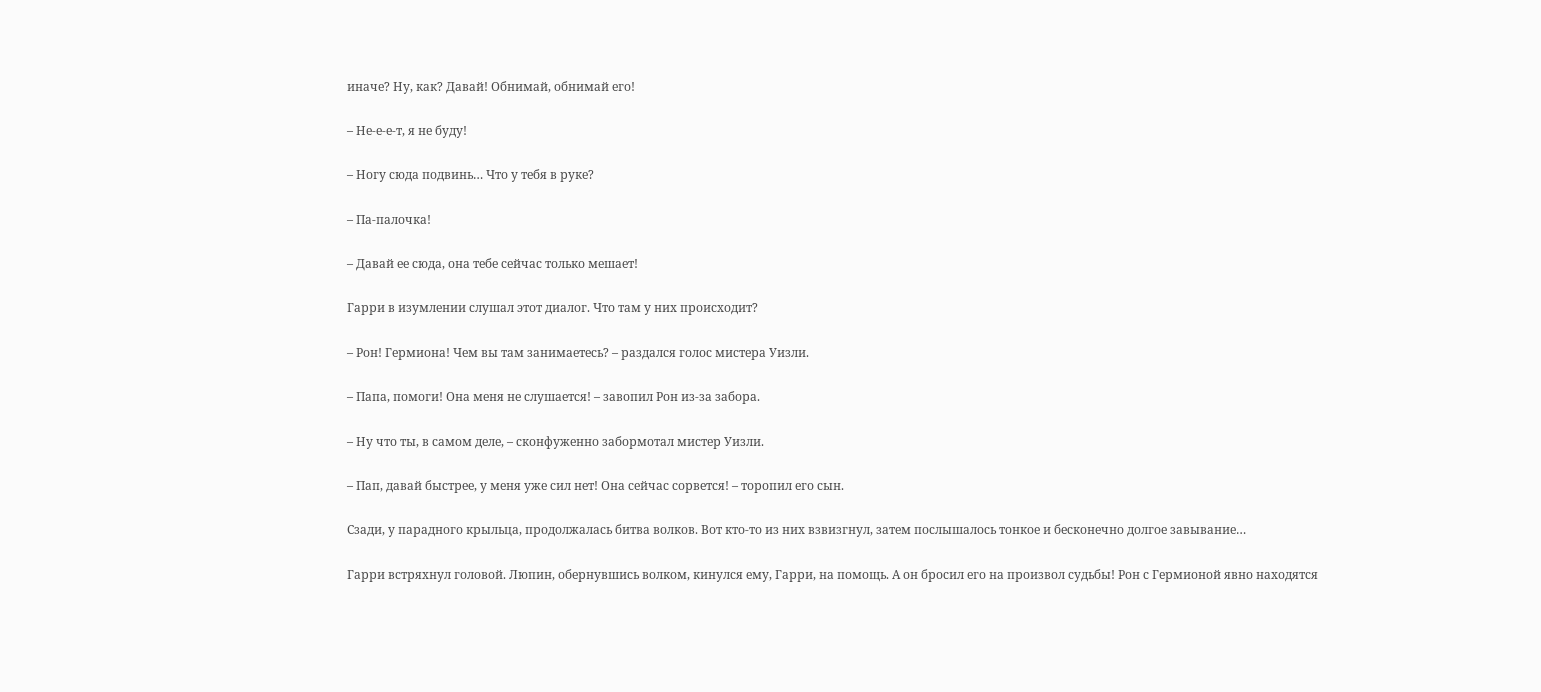иначе? Ну, как? Давай! Обнимай, обнимай его!

– Не-е-е-т, я не буду!

– Ногу сюда подвинь… Что у тебя в руке?

– Па-палочка!

– Давай ее сюда, она тебе сейчас только мешает!

Гарри в изумлении слушал этот диалог. Что там у них происходит?

– Рон! Гермиона! Чем вы там занимаетесь? – раздался голос мистера Уизли.

– Папа, помоги! Она меня не слушается! – завопил Рон из-за забора.

– Ну что ты, в самом деле, – сконфуженно забормотал мистер Уизли.

– Пап, давай быстрее, у меня уже сил нет! Она сейчас сорвется! – торопил его сын.

Сзади, у парадного крыльца, продолжалась битва волков. Вот кто-то из них взвизгнул, затем послышалось тонкое и бесконечно долгое завывание…

Гарри встряхнул головой. Люпин, обернувшись волком, кинулся ему, Гарри, на помощь. А он бросил его на произвол судьбы! Рон с Гермионой явно находятся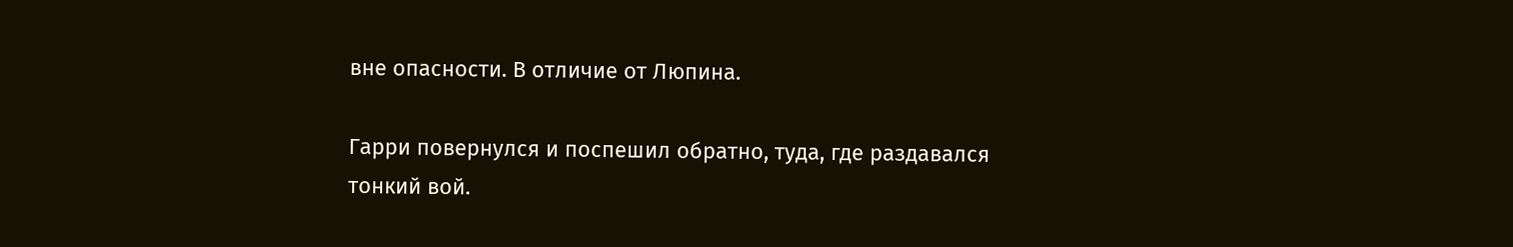вне опасности. В отличие от Люпина.

Гарри повернулся и поспешил обратно, туда, где раздавался тонкий вой.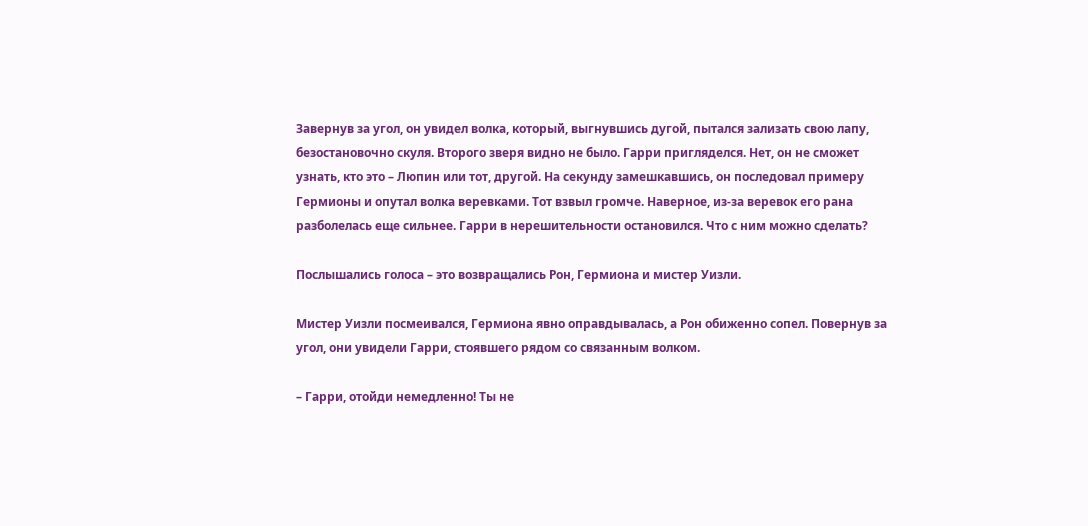Завернув за угол, он увидел волка, который, выгнувшись дугой, пытался зализать свою лапу, безостановочно скуля. Второго зверя видно не было. Гарри пригляделся. Нет, он не сможет узнать, кто это – Люпин или тот, другой. На секунду замешкавшись, он последовал примеру Гермионы и опутал волка веревками. Тот взвыл громче. Наверное, из-за веревок его рана разболелась еще сильнее. Гарри в нерешительности остановился. Что с ним можно сделать?

Послышались голоса – это возвращались Рон, Гермиона и мистер Уизли.

Мистер Уизли посмеивался, Гермиона явно оправдывалась, а Рон обиженно сопел. Повернув за угол, они увидели Гарри, стоявшего рядом со связанным волком.

– Гарри, отойди немедленно! Ты не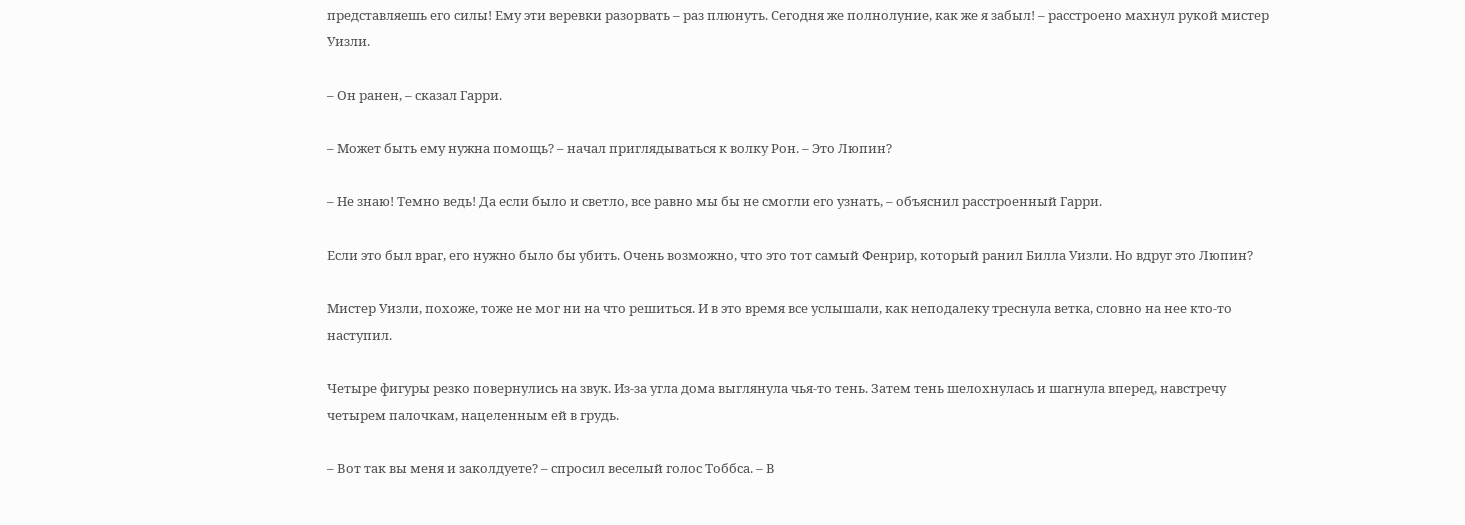представляешь его силы! Ему эти веревки разорвать – раз плюнуть. Сегодня же полнолуние, как же я забыл! – расстроено махнул рукой мистер Уизли.

– Он ранен, – сказал Гарри.

– Может быть ему нужна помощь? – начал приглядываться к волку Рон. – Это Люпин?

– Не знаю! Темно ведь! Да если было и светло, все равно мы бы не смогли его узнать, – объяснил расстроенный Гарри.

Если это был враг, его нужно было бы убить. Очень возможно, что это тот самый Фенрир, который ранил Билла Уизли. Но вдруг это Люпин?

Мистер Уизли, похоже, тоже не мог ни на что решиться. И в это время все услышали, как неподалеку треснула ветка, словно на нее кто-то наступил.

Четыре фигуры резко повернулись на звук. Из-за угла дома выглянула чья-то тень. Затем тень шелохнулась и шагнула вперед, навстречу четырем палочкам, нацеленным ей в грудь.

– Вот так вы меня и заколдуете? – спросил веселый голос Тоббса. – В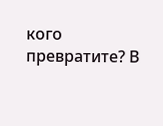кого превратите? В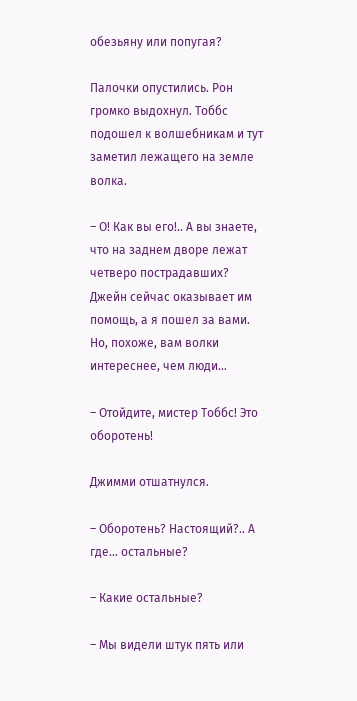обезьяну или попугая?

Палочки опустились. Рон громко выдохнул. Тоббс подошел к волшебникам и тут заметил лежащего на земле волка.

– О! Как вы его!.. А вы знаете, что на заднем дворе лежат четверо пострадавших? Джейн сейчас оказывает им помощь, а я пошел за вами. Но, похоже, вам волки интереснее, чем люди…

– Отойдите, мистер Тоббс! Это оборотень!

Джимми отшатнулся.

– Оборотень? Настоящий?.. А где… остальные?

– Какие остальные?

– Мы видели штук пять или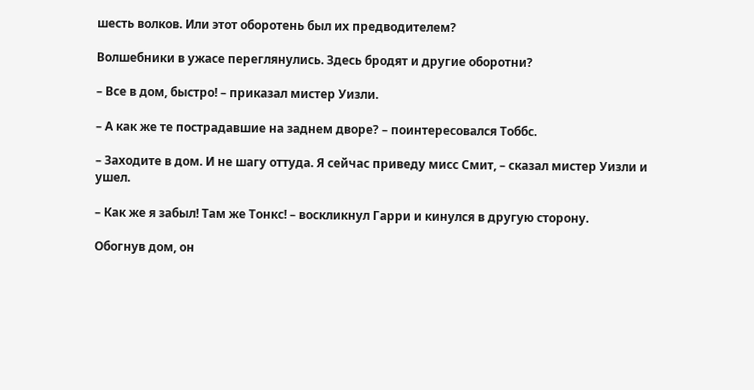шесть волков. Или этот оборотень был их предводителем?

Волшебники в ужасе переглянулись. Здесь бродят и другие оборотни?

– Все в дом, быстро! – приказал мистер Уизли.

– А как же те пострадавшие на заднем дворе? – поинтересовался Тоббс.

– Заходите в дом. И не шагу оттуда. Я сейчас приведу мисс Смит, – сказал мистер Уизли и ушел.

– Как же я забыл! Там же Тонкс! – воскликнул Гарри и кинулся в другую сторону.

Обогнув дом, он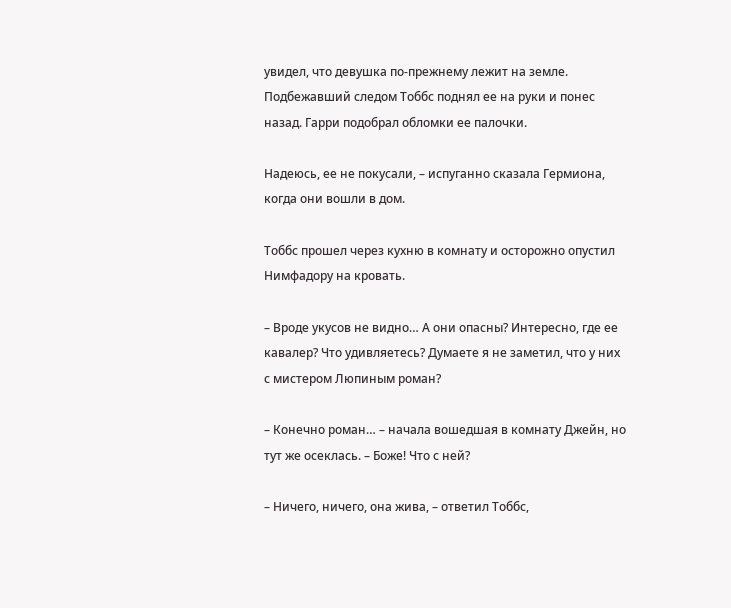увидел, что девушка по-прежнему лежит на земле. Подбежавший следом Тоббс поднял ее на руки и понес назад. Гарри подобрал обломки ее палочки.

Надеюсь, ее не покусали, – испуганно сказала Гермиона, когда они вошли в дом.

Тоббс прошел через кухню в комнату и осторожно опустил Нимфадору на кровать.

– Вроде укусов не видно… А они опасны? Интересно, где ее кавалер? Что удивляетесь? Думаете я не заметил, что у них с мистером Люпиным роман?

– Конечно роман… – начала вошедшая в комнату Джейн, но тут же осеклась. – Боже! Что с ней?

– Ничего, ничего, она жива, – ответил Тоббс,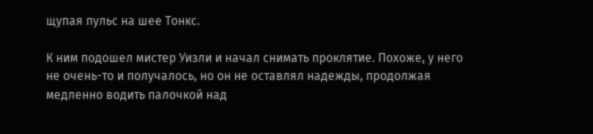щупая пульс на шее Тонкс.

К ним подошел мистер Уизли и начал снимать проклятие. Похоже, у него не очень-то и получалось, но он не оставлял надежды, продолжая медленно водить палочкой над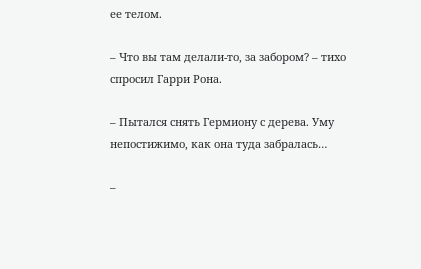ее телом.

– Что вы там делали-то, за забором? – тихо спросил Гарри Рона.

– Пытался снять Гермиону с дерева. Уму непостижимо, как она туда забралась…

–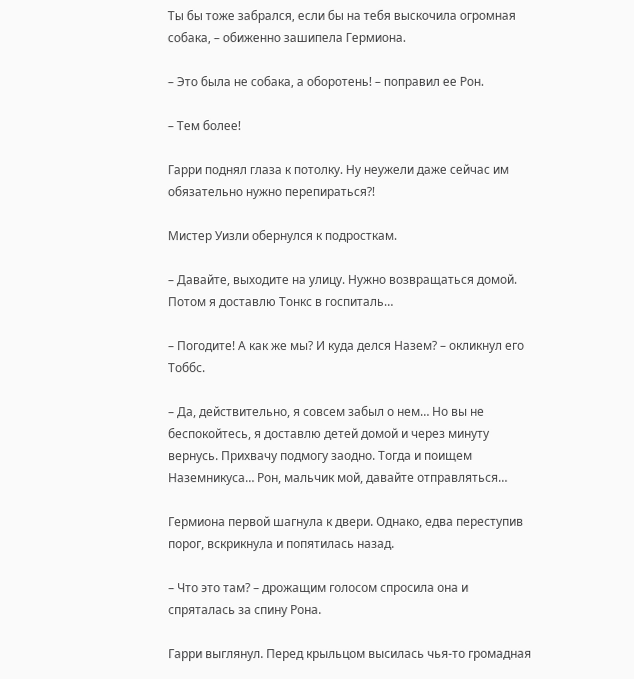Ты бы тоже забрался, если бы на тебя выскочила огромная собака, – обиженно зашипела Гермиона.

– Это была не собака, а оборотень! – поправил ее Рон.

– Тем более!

Гарри поднял глаза к потолку. Ну неужели даже сейчас им обязательно нужно перепираться?!

Мистер Уизли обернулся к подросткам.

– Давайте, выходите на улицу. Нужно возвращаться домой. Потом я доставлю Тонкс в госпиталь…

– Погодите! А как же мы? И куда делся Назем? – окликнул его Тоббс.

– Да, действительно, я совсем забыл о нем… Но вы не беспокойтесь, я доставлю детей домой и через минуту вернусь. Прихвачу подмогу заодно. Тогда и поищем Наземникуса… Рон, мальчик мой, давайте отправляться…

Гермиона первой шагнула к двери. Однако, едва переступив порог, вскрикнула и попятилась назад.

– Что это там? – дрожащим голосом спросила она и спряталась за спину Рона.

Гарри выглянул. Перед крыльцом высилась чья-то громадная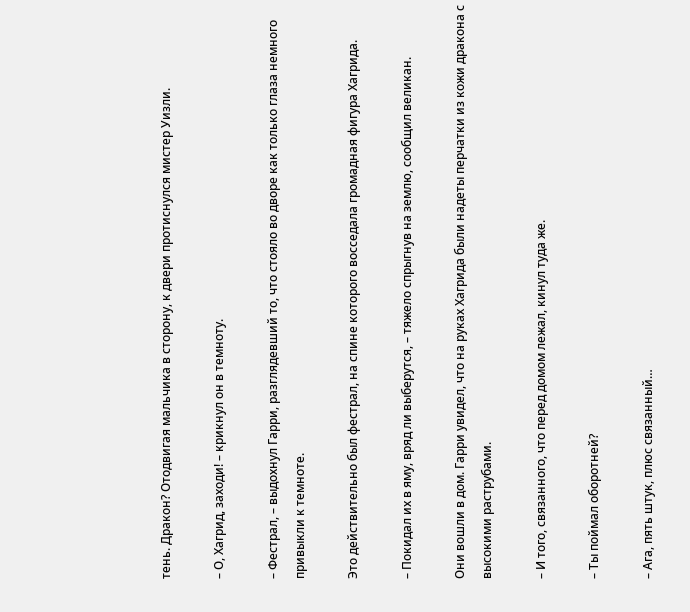тень. Дракон? Отодвигая мальчика в сторону, к двери протиснулся мистер Уизли.

– О, Хагрид, заходи! – крикнул он в темноту.

– Фестрал, – выдохнул Гарри, разглядевший то, что стояло во дворе как только глаза немного привыкли к темноте.

Это действительно был фестрал, на спине которого восседала громадная фигура Хагрида.

– Покидал их в яму, вряд ли выберутся, – тяжело спрыгнув на землю, сообщил великан.

Они вошли в дом. Гарри увидел, что на руках Хагрида были надеты перчатки из кожи дракона с высокими раструбами.

– И того, связанного, что перед домом лежал, кинул туда же.

– Ты поймал оборотней?

– Ага, пять штук, плюс связанный…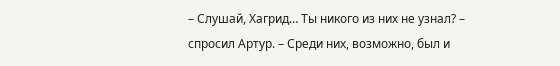– Слушай, Хагрид… Ты никого из них не узнал? – спросил Артур. – Среди них, возможно, был и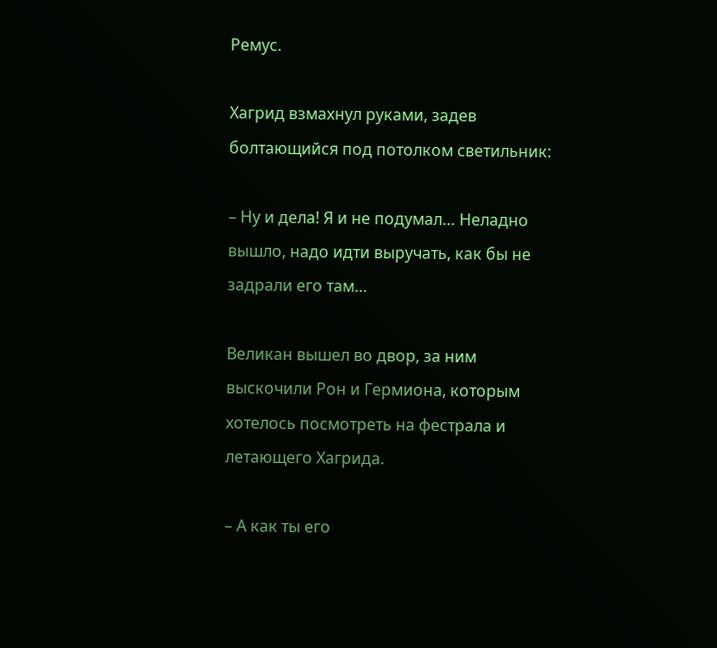Ремус.

Хагрид взмахнул руками, задев болтающийся под потолком светильник:

– Ну и дела! Я и не подумал… Неладно вышло, надо идти выручать, как бы не задрали его там…

Великан вышел во двор, за ним выскочили Рон и Гермиона, которым хотелось посмотреть на фестрала и летающего Хагрида.

– А как ты его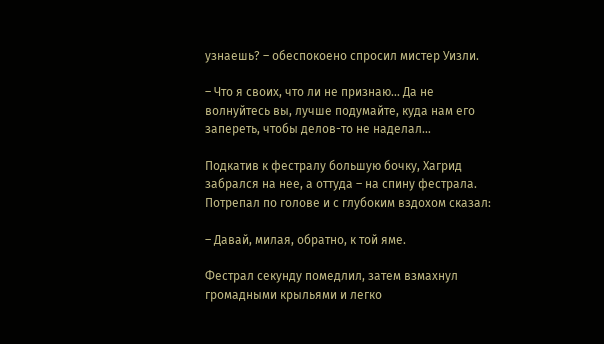узнаешь? – обеспокоено спросил мистер Уизли.

– Что я своих, что ли не признаю… Да не волнуйтесь вы, лучше подумайте, куда нам его запереть, чтобы делов-то не наделал…

Подкатив к фестралу большую бочку, Хагрид забрался на нее, а оттуда – на спину фестрала. Потрепал по голове и с глубоким вздохом сказал:

– Давай, милая, обратно, к той яме.

Фестрал секунду помедлил, затем взмахнул громадными крыльями и легко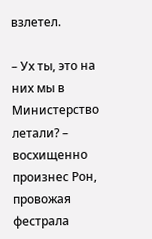взлетел.

– Ух ты, это на них мы в Министерство летали? – восхищенно произнес Рон, провожая фестрала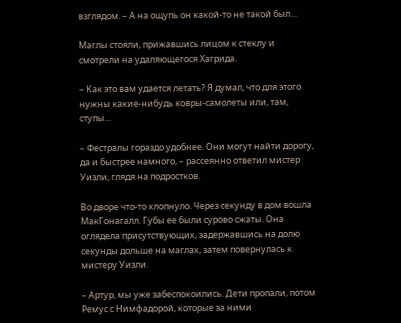взглядом. – А на ощупь он какой-то не такой был…

Маглы стояли, прижавшись лицом к стеклу и смотрели на удаляющегося Хагрида.

– Как это вам удается летать? Я думал, что для этого нужны какие-нибудь ковры-самолеты или, там, ступы…

– Фестралы гораздо удобнее. Они могут найти дорогу, да и быстрее намного, – рассеянно ответил мистер Уизли, глядя на подростков.

Во дворе что-то хлопнуло. Через секунду в дом вошла МакГонагалл. Губы ее были сурово сжаты. Она оглядела присутствующих, задержавшись на долю секунды дольше на маглах, затем повернулась к мистеру Уизли.

– Артур, мы уже забеспокоились. Дети пропали, потом Ремус с Нимфадорой, которые за ними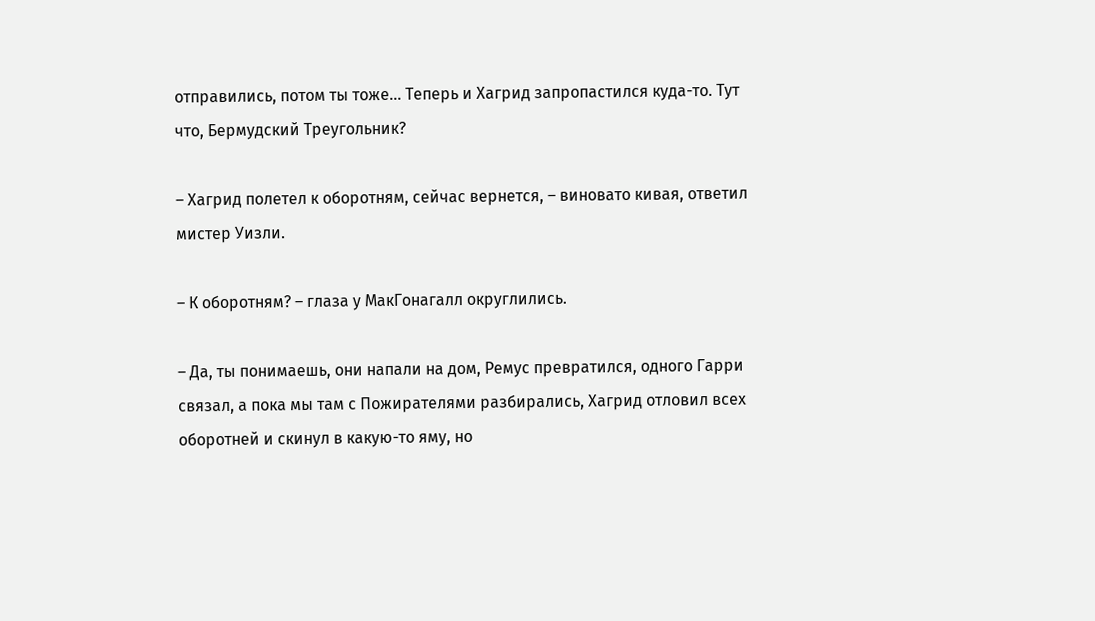отправились, потом ты тоже... Теперь и Хагрид запропастился куда-то. Тут что, Бермудский Треугольник?

– Хагрид полетел к оборотням, сейчас вернется, – виновато кивая, ответил мистер Уизли.

– К оборотням? – глаза у МакГонагалл округлились.

– Да, ты понимаешь, они напали на дом, Ремус превратился, одного Гарри связал, а пока мы там с Пожирателями разбирались, Хагрид отловил всех оборотней и скинул в какую-то яму, но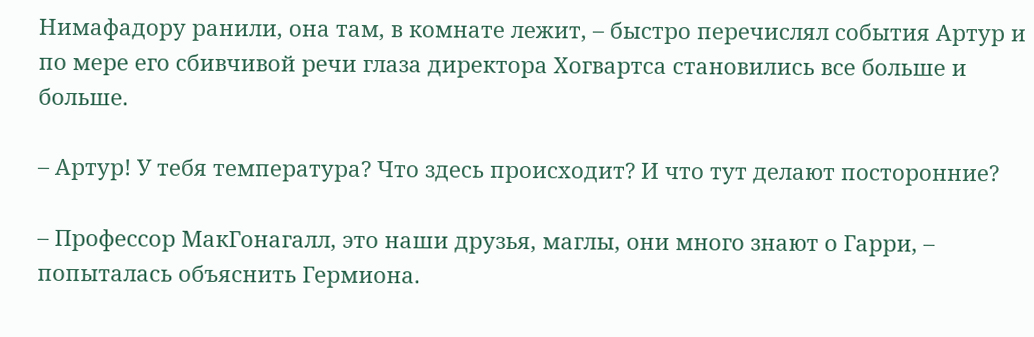Нимафадору ранили, она там, в комнате лежит, – быстро перечислял события Артур и по мере его сбивчивой речи глаза директора Хогвартса становились все больше и больше.

– Артур! У тебя температура? Что здесь происходит? И что тут делают посторонние?

– Профессор МакГонагалл, это наши друзья, маглы, они много знают о Гарри, – попыталась объяснить Гермиона.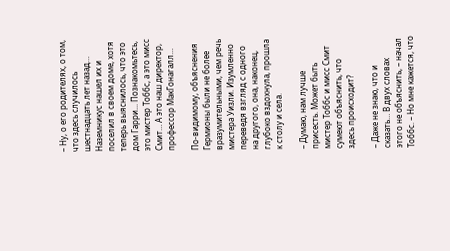– Ну, о его родителях, о том, что здесь случилось шестнадцать лет назад… Наземникус нашел их и поселил в своем доме, хотя теперь выяснилось, что это дом Гарри... Познакомьтесь, это мистер Тоббс, а это мисс Смит… А это наш директор, профессор МакГонагалл…

По-видимому, объяснения Гермионы были не более вразумительными, чем речь мистера Уизли. Изумленно переведя взгляд с одного на другого, она, наконец, глубоко вздохнула, прошла к столу и села.

– Думаю, нам лучше присесть. Может быть мистер Тоббс и мисс Смит сумеют объяснить, что здесь происходит?

– Даже не знаю, что и сказать… В двух словах этого не объяснить, – начал Тоббс. – Но мне кажется, что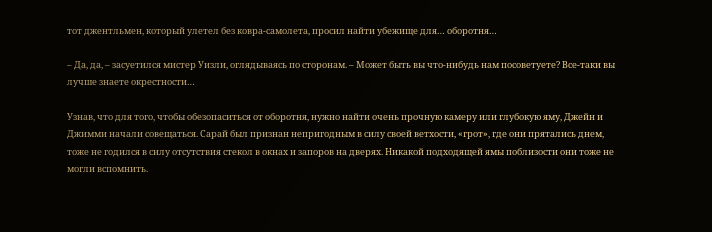тот джентльмен, который улетел без ковра-самолета, просил найти убежище для… оборотня…

– Да, да, – засуетился мистер Уизли, оглядываясь по сторонам. – Может быть вы что-нибудь нам посоветуете? Все-таки вы лучше знаете окрестности…

Узнав, что для того, чтобы обезопаситься от оборотня, нужно найти очень прочную камеру или глубокую яму, Джейн и Джимми начали совещаться. Сарай был признан непригодным в силу своей ветхости, «грот», где они прятались днем, тоже не годился в силу отсутствия стекол в окнах и запоров на дверях. Никакой подходящей ямы поблизости они тоже не могли вспомнить.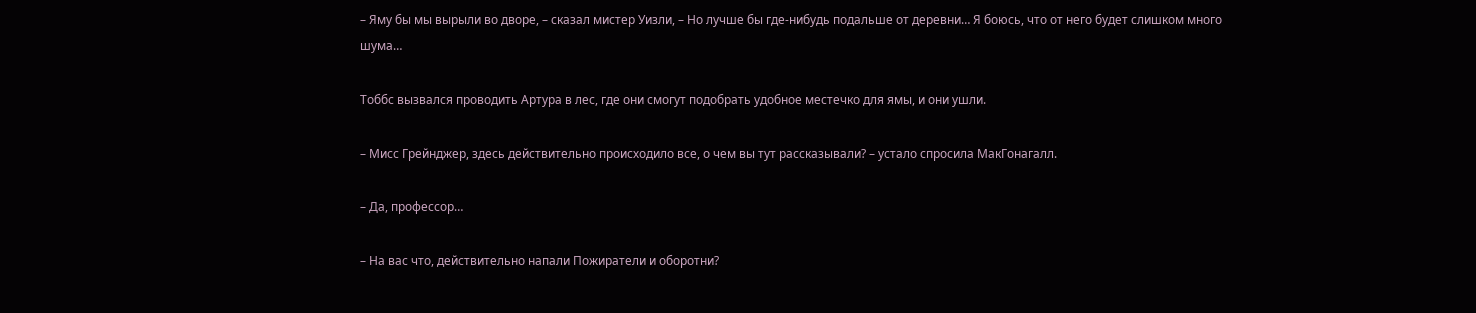– Яму бы мы вырыли во дворе, – сказал мистер Уизли, – Но лучше бы где-нибудь подальше от деревни… Я боюсь, что от него будет слишком много шума…

Тоббс вызвался проводить Артура в лес, где они смогут подобрать удобное местечко для ямы, и они ушли.

– Мисс Грейнджер, здесь действительно происходило все, о чем вы тут рассказывали? – устало спросила МакГонагалл.

– Да, профессор…

– На вас что, действительно напали Пожиратели и оборотни?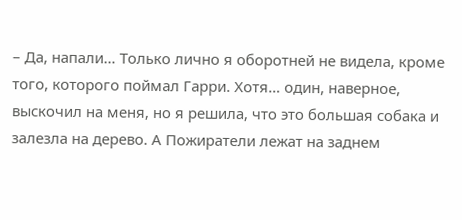– Да, напали… Только лично я оборотней не видела, кроме того, которого поймал Гарри. Хотя… один, наверное, выскочил на меня, но я решила, что это большая собака и залезла на дерево. А Пожиратели лежат на заднем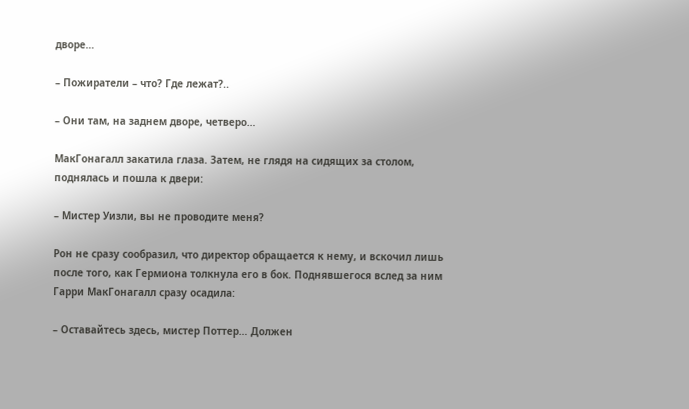дворе…

– Пожиратели – что? Где лежат?..

– Они там, на заднем дворе, четверо…

МакГонагалл закатила глаза. Затем, не глядя на сидящих за столом, поднялась и пошла к двери:

– Мистер Уизли, вы не проводите меня?

Рон не сразу сообразил, что директор обращается к нему, и вскочил лишь после того, как Гермиона толкнула его в бок. Поднявшегося вслед за ним Гарри МакГонагалл сразу осадила:

– Оставайтесь здесь, мистер Поттер… Должен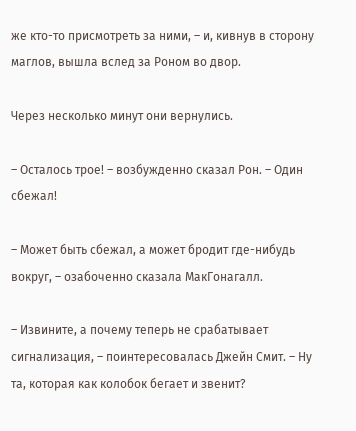же кто-то присмотреть за ними, – и, кивнув в сторону маглов, вышла вслед за Роном во двор.

Через несколько минут они вернулись.

– Осталось трое! – возбужденно сказал Рон. – Один сбежал!

– Может быть сбежал, а может бродит где-нибудь вокруг, – озабоченно сказала МакГонагалл.

– Извините, а почему теперь не срабатывает сигнализация, – поинтересовалась Джейн Смит. – Ну та, которая как колобок бегает и звенит?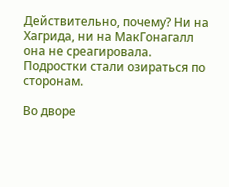Действительно, почему? Ни на Хагрида, ни на МакГонагалл она не среагировала. Подростки стали озираться по сторонам.

Во дворе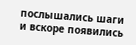послышались шаги и вскоре появились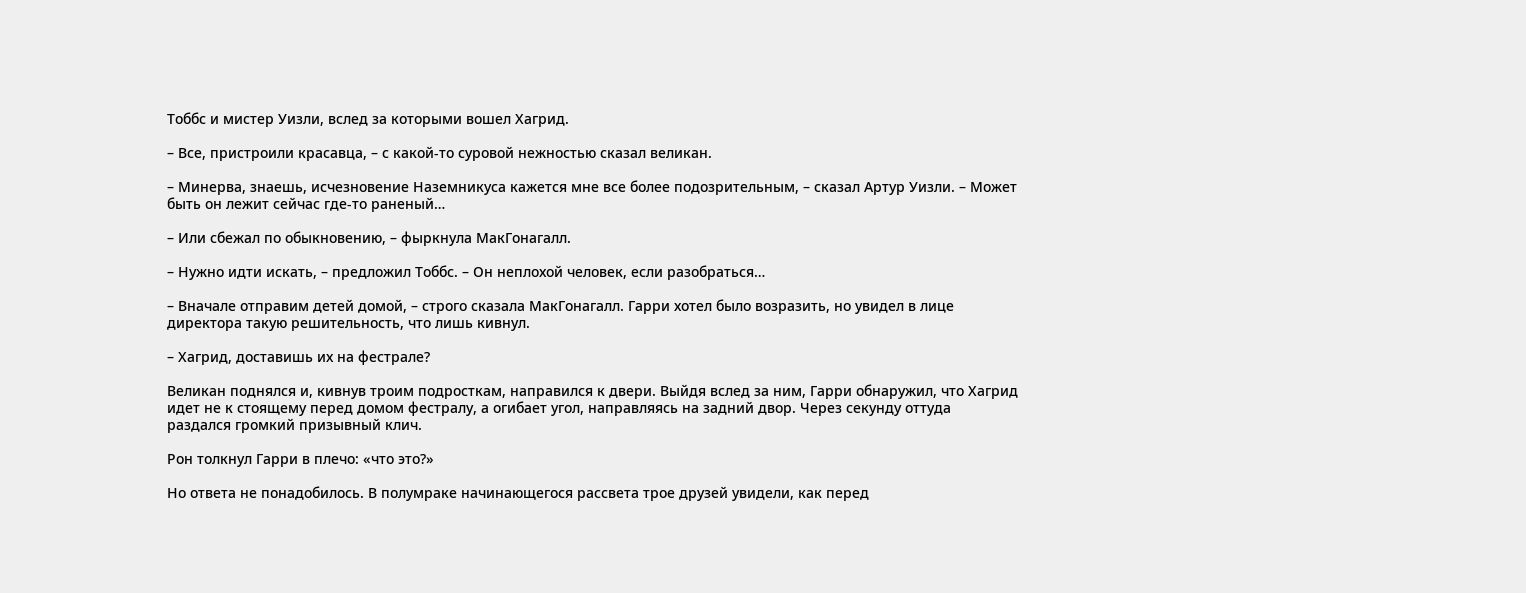Тоббс и мистер Уизли, вслед за которыми вошел Хагрид.

– Все, пристроили красавца, – с какой-то суровой нежностью сказал великан.

– Минерва, знаешь, исчезновение Наземникуса кажется мне все более подозрительным, – сказал Артур Уизли. – Может быть он лежит сейчас где-то раненый…

– Или сбежал по обыкновению, – фыркнула МакГонагалл.

– Нужно идти искать, – предложил Тоббс. – Он неплохой человек, если разобраться…

– Вначале отправим детей домой, – строго сказала МакГонагалл. Гарри хотел было возразить, но увидел в лице директора такую решительность, что лишь кивнул.

– Хагрид, доставишь их на фестрале?

Великан поднялся и, кивнув троим подросткам, направился к двери. Выйдя вслед за ним, Гарри обнаружил, что Хагрид идет не к стоящему перед домом фестралу, а огибает угол, направляясь на задний двор. Через секунду оттуда раздался громкий призывный клич.

Рон толкнул Гарри в плечо: «что это?»

Но ответа не понадобилось. В полумраке начинающегося рассвета трое друзей увидели, как перед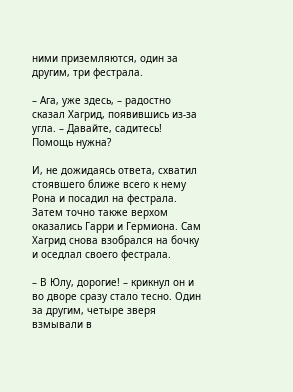ними приземляются, один за другим, три фестрала.

– Ага, уже здесь, – радостно сказал Хагрид, появившись из-за угла. – Давайте, садитесь! Помощь нужна?

И, не дожидаясь ответа, схватил стоявшего ближе всего к нему Рона и посадил на фестрала. Затем точно также верхом оказались Гарри и Гермиона. Сам Хагрид снова взобрался на бочку и оседлал своего фестрала.

– В Юлу, дорогие! – крикнул он и во дворе сразу стало тесно. Один за другим, четыре зверя взмывали в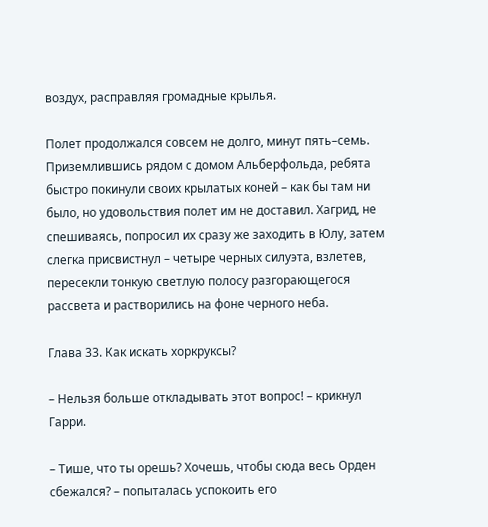воздух, расправляя громадные крылья.

Полет продолжался совсем не долго, минут пять–семь. Приземлившись рядом с домом Альберфольда, ребята быстро покинули своих крылатых коней – как бы там ни было, но удовольствия полет им не доставил. Хагрид, не спешиваясь, попросил их сразу же заходить в Юлу, затем слегка присвистнул – четыре черных силуэта, взлетев, пересекли тонкую светлую полосу разгорающегося рассвета и растворились на фоне черного неба.

Глава 33. Как искать хоркруксы?

– Нельзя больше откладывать этот вопрос! – крикнул Гарри.

– Тише, что ты орешь? Хочешь, чтобы сюда весь Орден сбежался? – попыталась успокоить его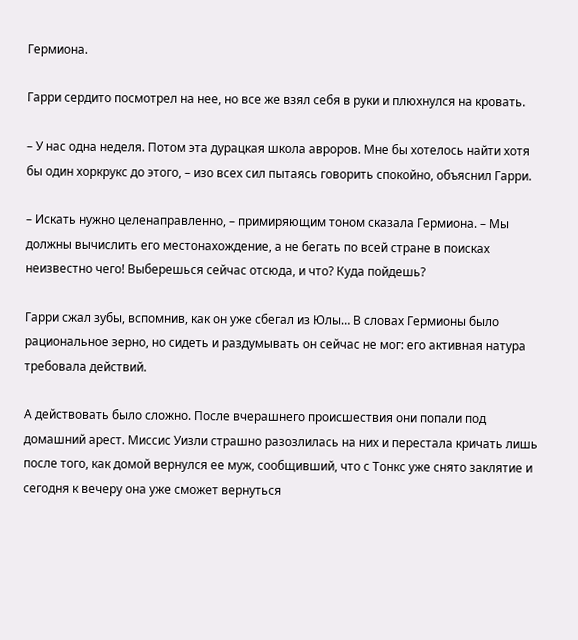Гермиона.

Гарри сердито посмотрел на нее, но все же взял себя в руки и плюхнулся на кровать.

– У нас одна неделя. Потом эта дурацкая школа авроров. Мне бы хотелось найти хотя бы один хоркрукс до этого, – изо всех сил пытаясь говорить спокойно, объяснил Гарри.

– Искать нужно целенаправленно, – примиряющим тоном сказала Гермиона. – Мы должны вычислить его местонахождение, а не бегать по всей стране в поисках неизвестно чего! Выберешься сейчас отсюда, и что? Куда пойдешь?

Гарри сжал зубы, вспомнив, как он уже сбегал из Юлы… В словах Гермионы было рациональное зерно, но сидеть и раздумывать он сейчас не мог: его активная натура требовала действий.

А действовать было сложно. После вчерашнего происшествия они попали под домашний арест. Миссис Уизли страшно разозлилась на них и перестала кричать лишь после того, как домой вернулся ее муж, сообщивший, что с Тонкс уже снято заклятие и сегодня к вечеру она уже сможет вернуться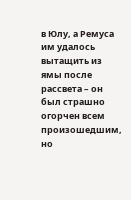в Юлу, а Ремуса им удалось вытащить из ямы после рассвета – он был страшно огорчен всем произошедшим, но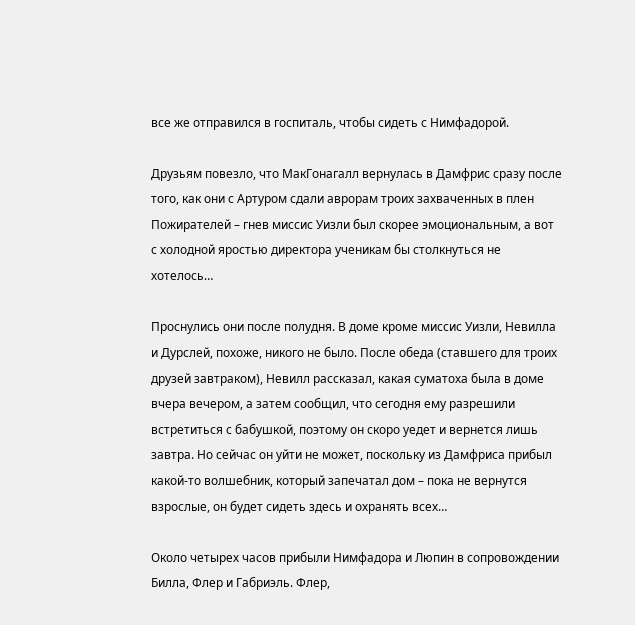все же отправился в госпиталь, чтобы сидеть с Нимфадорой.

Друзьям повезло, что МакГонагалл вернулась в Дамфрис сразу после того, как они с Артуром сдали аврорам троих захваченных в плен Пожирателей – гнев миссис Уизли был скорее эмоциональным, а вот с холодной яростью директора ученикам бы столкнуться не хотелось…

Проснулись они после полудня. В доме кроме миссис Уизли, Невилла и Дурслей, похоже, никого не было. После обеда (ставшего для троих друзей завтраком), Невилл рассказал, какая суматоха была в доме вчера вечером, а затем сообщил, что сегодня ему разрешили встретиться с бабушкой, поэтому он скоро уедет и вернется лишь завтра. Но сейчас он уйти не может, поскольку из Дамфриса прибыл какой-то волшебник, который запечатал дом – пока не вернутся взрослые, он будет сидеть здесь и охранять всех…

Около четырех часов прибыли Нимфадора и Люпин в сопровождении Билла, Флер и Габриэль. Флер,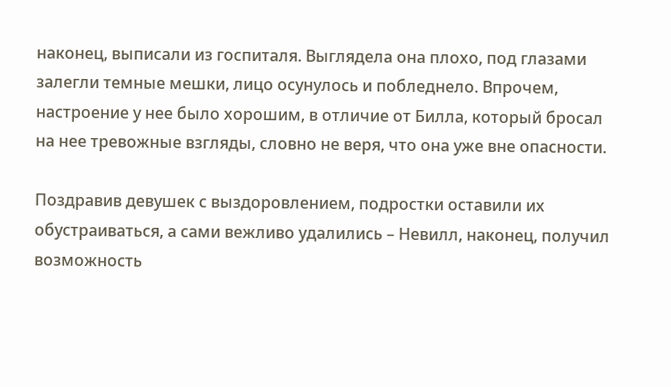наконец, выписали из госпиталя. Выглядела она плохо, под глазами залегли темные мешки, лицо осунулось и побледнело. Впрочем, настроение у нее было хорошим, в отличие от Билла, который бросал на нее тревожные взгляды, словно не веря, что она уже вне опасности.

Поздравив девушек с выздоровлением, подростки оставили их обустраиваться, а сами вежливо удалились – Невилл, наконец, получил возможность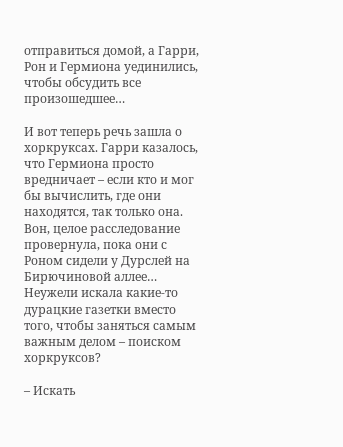отправиться домой, а Гарри, Рон и Гермиона уединились, чтобы обсудить все произошедшее…

И вот теперь речь зашла о хоркруксах. Гарри казалось, что Гермиона просто вредничает – если кто и мог бы вычислить, где они находятся, так только она. Вон, целое расследование провернула, пока они с Роном сидели у Дурслей на Бирючиновой аллее… Неужели искала какие-то дурацкие газетки вместо того, чтобы заняться самым важным делом – поиском хоркруксов?

– Искать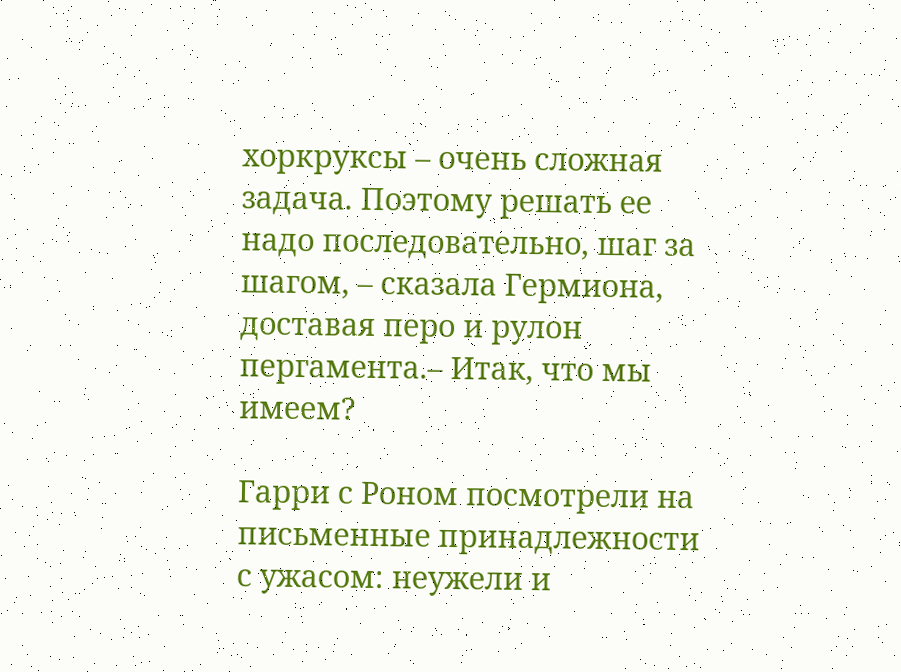хоркруксы – очень сложная задача. Поэтому решать ее надо последовательно, шаг за шагом, – сказала Гермиона, доставая перо и рулон пергамента.– Итак, что мы имеем?

Гарри с Роном посмотрели на письменные принадлежности с ужасом: неужели и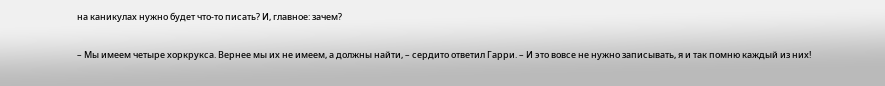на каникулах нужно будет что-то писать? И, главное: зачем?

– Мы имеем четыре хоркрукса. Вернее мы их не имеем, а должны найти, – сердито ответил Гарри. – И это вовсе не нужно записывать, я и так помню каждый из них!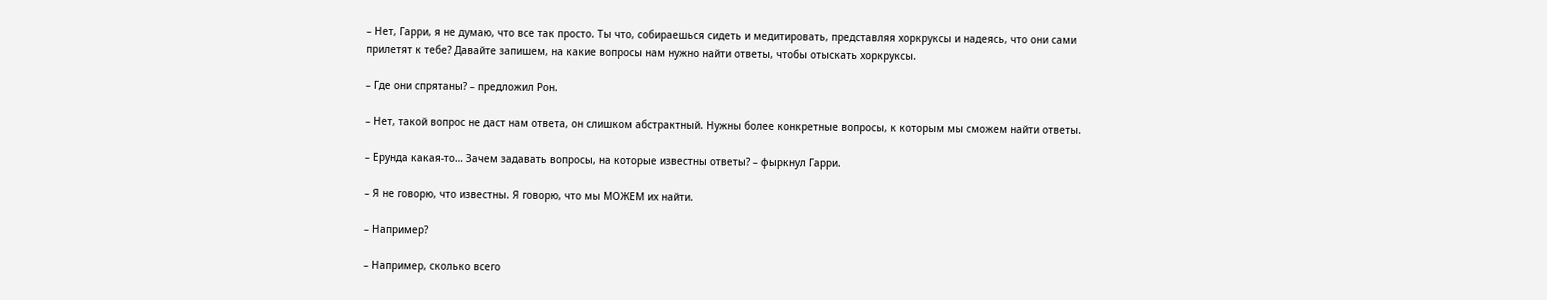– Нет, Гарри, я не думаю, что все так просто. Ты что, собираешься сидеть и медитировать, представляя хоркруксы и надеясь, что они сами прилетят к тебе? Давайте запишем, на какие вопросы нам нужно найти ответы, чтобы отыскать хоркруксы.

– Где они спрятаны? – предложил Рон.

– Нет, такой вопрос не даст нам ответа, он слишком абстрактный. Нужны более конкретные вопросы, к которым мы сможем найти ответы.

– Ерунда какая-то… Зачем задавать вопросы, на которые известны ответы? – фыркнул Гарри.

– Я не говорю, что известны. Я говорю, что мы МОЖЕМ их найти.

– Например?

– Например, сколько всего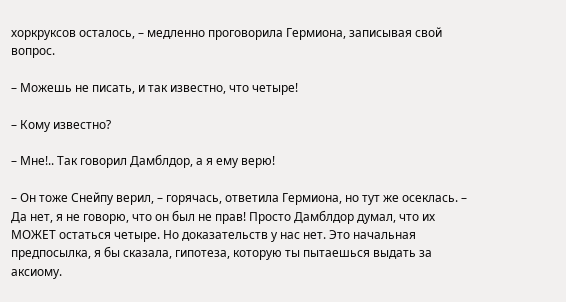хоркруксов осталось, – медленно проговорила Гермиона, записывая свой вопрос.

– Можешь не писать, и так известно, что четыре!

– Кому известно?

– Мне!.. Так говорил Дамблдор, а я ему верю!

– Он тоже Снейпу верил, – горячась, ответила Гермиона, но тут же осеклась. – Да нет, я не говорю, что он был не прав! Просто Дамблдор думал, что их МОЖЕТ остаться четыре. Но доказательств у нас нет. Это начальная предпосылка, я бы сказала, гипотеза, которую ты пытаешься выдать за аксиому.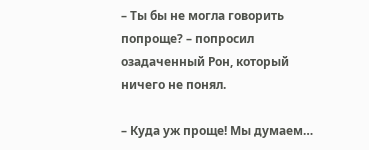– Ты бы не могла говорить попроще? – попросил озадаченный Рон, который ничего не понял.

– Куда уж проще! Мы думаем…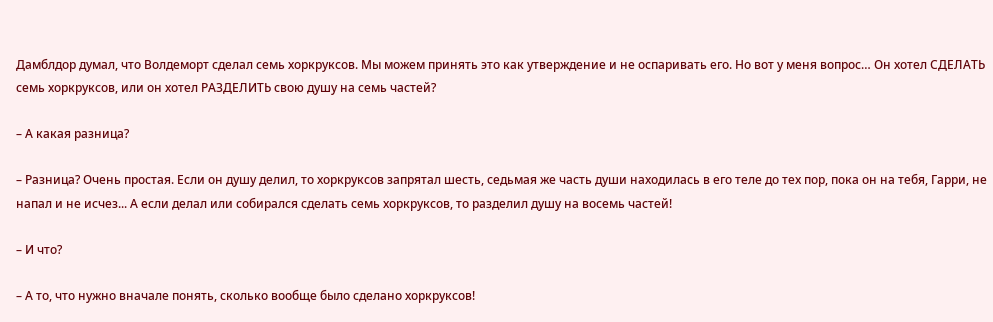Дамблдор думал, что Волдеморт сделал семь хоркруксов. Мы можем принять это как утверждение и не оспаривать его. Но вот у меня вопрос… Он хотел СДЕЛАТЬ семь хоркруксов, или он хотел РАЗДЕЛИТЬ свою душу на семь частей?

– А какая разница?

– Разница? Очень простая. Если он душу делил, то хоркруксов запрятал шесть, седьмая же часть души находилась в его теле до тех пор, пока он на тебя, Гарри, не напал и не исчез... А если делал или собирался сделать семь хоркруксов, то разделил душу на восемь частей!

– И что?

– А то, что нужно вначале понять, сколько вообще было сделано хоркруксов!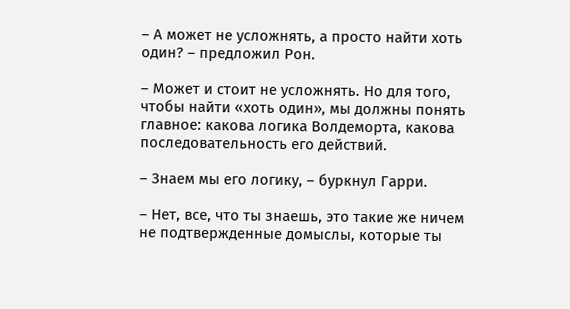– А может не усложнять, а просто найти хоть один? – предложил Рон.

– Может и стоит не усложнять. Но для того, чтобы найти «хоть один», мы должны понять главное: какова логика Волдеморта, какова последовательность его действий.

– Знаем мы его логику, – буркнул Гарри.

– Нет, все, что ты знаешь, это такие же ничем не подтвержденные домыслы, которые ты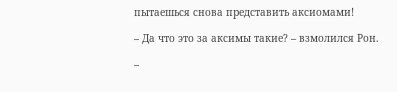пытаешься снова представить аксиомами!

– Да что это за аксимы такие? – взмолился Рон.

–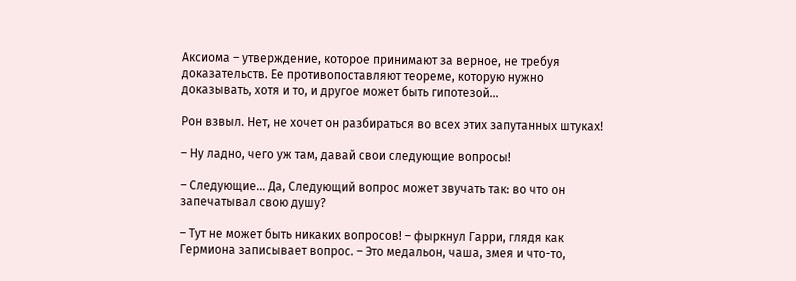Аксиома – утверждение, которое принимают за верное, не требуя доказательств. Ее противопоставляют теореме, которую нужно доказывать, хотя и то, и другое может быть гипотезой...

Рон взвыл. Нет, не хочет он разбираться во всех этих запутанных штуках!

– Ну ладно, чего уж там, давай свои следующие вопросы!

– Следующие… Да, Следующий вопрос может звучать так: во что он запечатывал свою душу?

– Тут не может быть никаких вопросов! – фыркнул Гарри, глядя как Гермиона записывает вопрос. – Это медальон, чаша, змея и что-то,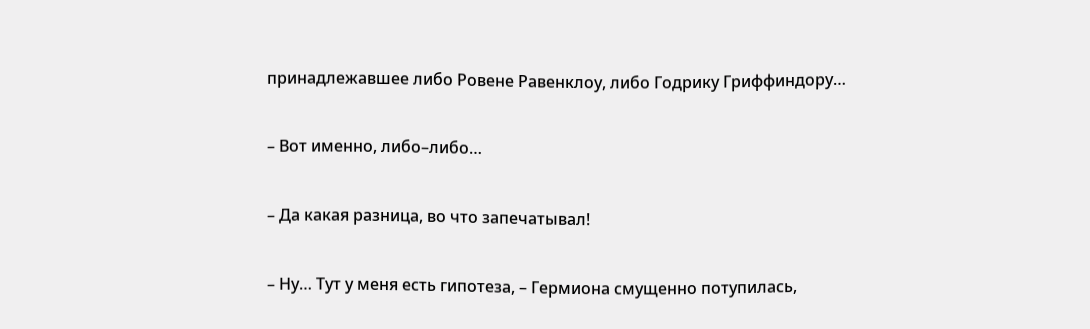принадлежавшее либо Ровене Равенклоу, либо Годрику Гриффиндору…

– Вот именно, либо–либо…

– Да какая разница, во что запечатывал!

– Ну… Тут у меня есть гипотеза, – Гермиона смущенно потупилась,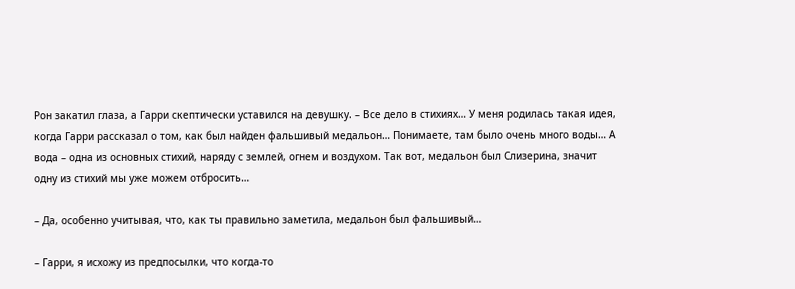Рон закатил глаза, а Гарри скептически уставился на девушку. – Все дело в стихиях… У меня родилась такая идея, когда Гарри рассказал о том, как был найден фальшивый медальон… Понимаете, там было очень много воды… А вода – одна из основных стихий, наряду с землей, огнем и воздухом. Так вот, медальон был Слизерина, значит одну из стихий мы уже можем отбросить…

– Да, особенно учитывая, что, как ты правильно заметила, медальон был фальшивый…

– Гарри, я исхожу из предпосылки, что когда-то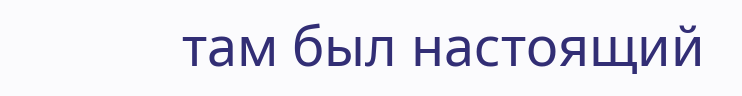там был настоящий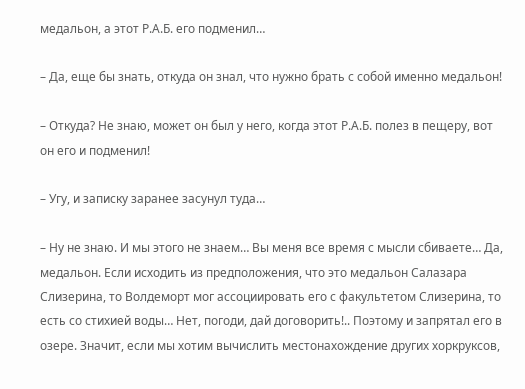медальон, а этот Р.А.Б. его подменил…

– Да, еще бы знать, откуда он знал, что нужно брать с собой именно медальон!

– Откуда? Не знаю, может он был у него, когда этот Р.А.Б. полез в пещеру, вот он его и подменил!

– Угу, и записку заранее засунул туда…

– Ну не знаю. И мы этого не знаем… Вы меня все время с мысли сбиваете… Да, медальон. Если исходить из предположения, что это медальон Салазара Слизерина, то Волдеморт мог ассоциировать его с факультетом Слизерина, то есть со стихией воды… Нет, погоди, дай договорить!.. Поэтому и запрятал его в озере. Значит, если мы хотим вычислить местонахождение других хоркруксов,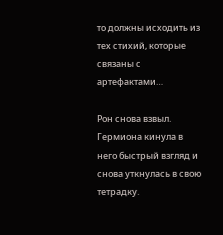то должны исходить из тех стихий, которые связаны с артефактами…

Рон снова взвыл. Гермиона кинула в него быстрый взгляд и снова уткнулась в свою тетрадку.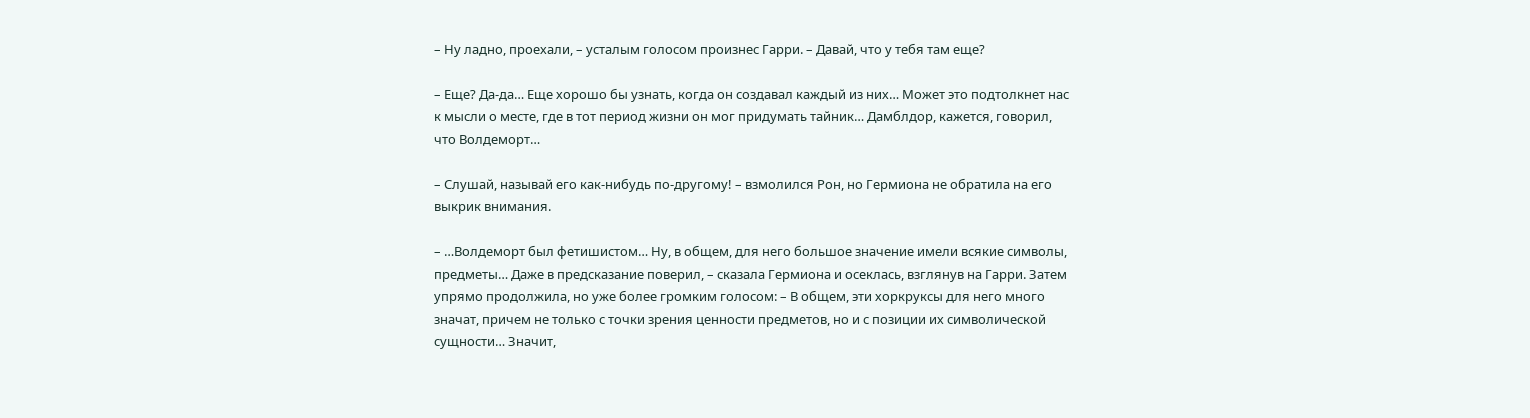– Ну ладно, проехали, – усталым голосом произнес Гарри. – Давай, что у тебя там еще?

– Еще? Да-да… Еще хорошо бы узнать, когда он создавал каждый из них… Может это подтолкнет нас к мысли о месте, где в тот период жизни он мог придумать тайник… Дамблдор, кажется, говорил, что Волдеморт…

– Слушай, называй его как-нибудь по-другому! – взмолился Рон, но Гермиона не обратила на его выкрик внимания.

– …Волдеморт был фетишистом… Ну, в общем, для него большое значение имели всякие символы, предметы… Даже в предсказание поверил, – сказала Гермиона и осеклась, взглянув на Гарри. Затем упрямо продолжила, но уже более громким голосом: – В общем, эти хоркруксы для него много значат, причем не только с точки зрения ценности предметов, но и с позиции их символической сущности… Значит,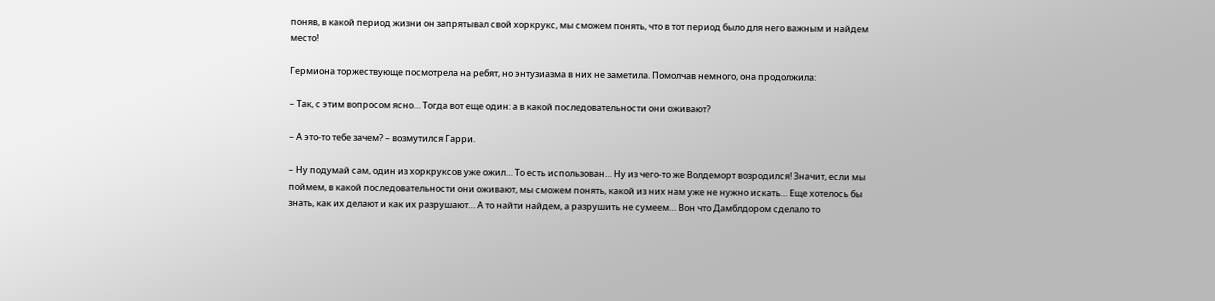поняв, в какой период жизни он запрятывал свой хоркрукс, мы сможем понять, что в тот период было для него важным и найдем место!

Гермиона торжествующе посмотрела на ребят, но энтузиазма в них не заметила. Помолчав немного, она продолжила:

– Так, с этим вопросом ясно… Тогда вот еще один: а в какой последовательности они оживают?

– А это-то тебе зачем? – возмутился Гарри.

– Ну подумай сам, один из хоркруксов уже ожил… То есть использован… Ну из чего-то же Волдеморт возродился! Значит, если мы поймем, в какой последовательности они оживают, мы сможем понять, какой из них нам уже не нужно искать… Еще хотелось бы знать, как их делают и как их разрушают… А то найти найдем, а разрушить не сумеем… Вон что Дамблдором сделало то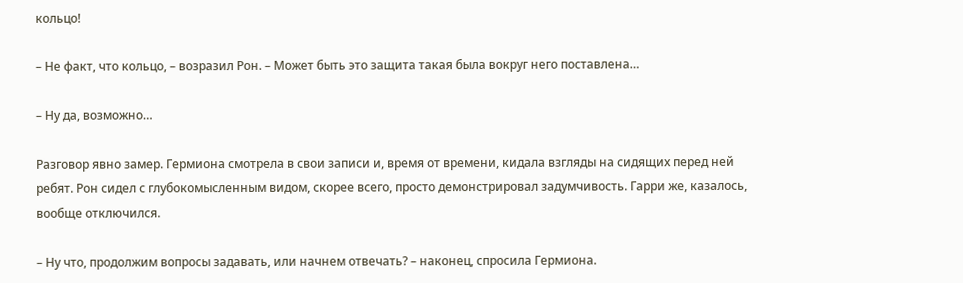кольцо!

– Не факт, что кольцо, – возразил Рон. – Может быть это защита такая была вокруг него поставлена…

– Ну да, возможно…

Разговор явно замер. Гермиона смотрела в свои записи и, время от времени, кидала взгляды на сидящих перед ней ребят. Рон сидел с глубокомысленным видом, скорее всего, просто демонстрировал задумчивость. Гарри же, казалось, вообще отключился.

– Ну что, продолжим вопросы задавать, или начнем отвечать? – наконец, спросила Гермиона.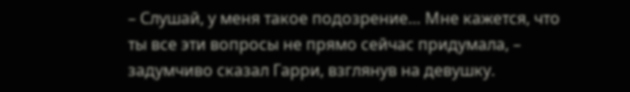– Слушай, у меня такое подозрение… Мне кажется, что ты все эти вопросы не прямо сейчас придумала, – задумчиво сказал Гарри, взглянув на девушку.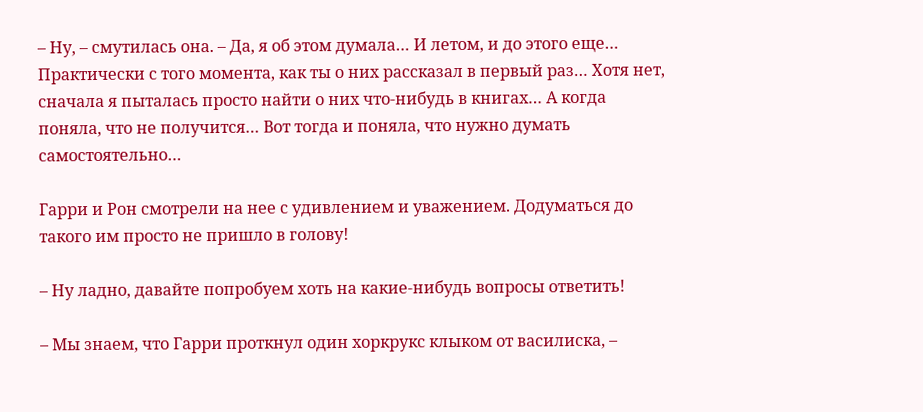– Ну, – смутилась она. – Да, я об этом думала… И летом, и до этого еще… Практически с того момента, как ты о них рассказал в первый раз… Хотя нет, сначала я пыталась просто найти о них что-нибудь в книгах… А когда поняла, что не получится… Вот тогда и поняла, что нужно думать самостоятельно…

Гарри и Рон смотрели на нее с удивлением и уважением. Додуматься до такого им просто не пришло в голову!

– Ну ладно, давайте попробуем хоть на какие-нибудь вопросы ответить!

– Мы знаем, что Гарри проткнул один хоркрукс клыком от василиска, –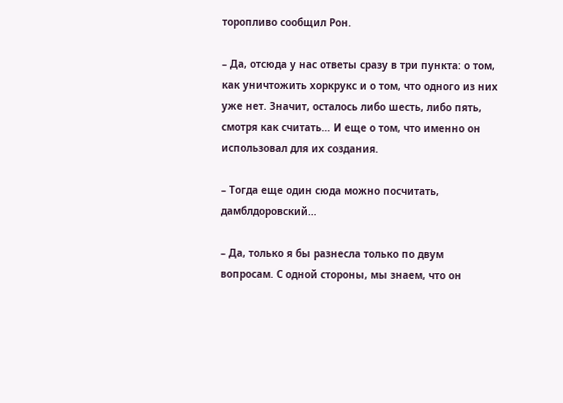торопливо сообщил Рон.

– Да, отсюда у нас ответы сразу в три пункта: о том, как уничтожить хоркрукс и о том, что одного из них уже нет. Значит, осталось либо шесть, либо пять, смотря как считать… И еще о том, что именно он использовал для их создания.

– Тогда еще один сюда можно посчитать, дамблдоровский…

– Да, только я бы разнесла только по двум вопросам. С одной стороны, мы знаем, что он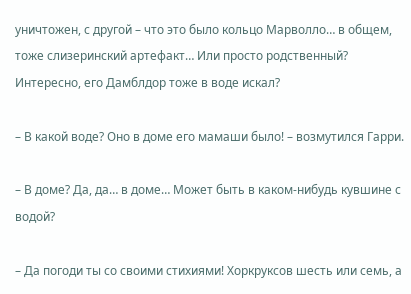уничтожен, с другой – что это было кольцо Марволло… в общем, тоже слизеринский артефакт… Или просто родственный? Интересно, его Дамблдор тоже в воде искал?

– В какой воде? Оно в доме его мамаши было! – возмутился Гарри.

– В доме? Да, да… в доме… Может быть в каком-нибудь кувшине с водой?

– Да погоди ты со своими стихиями! Хоркруксов шесть или семь, а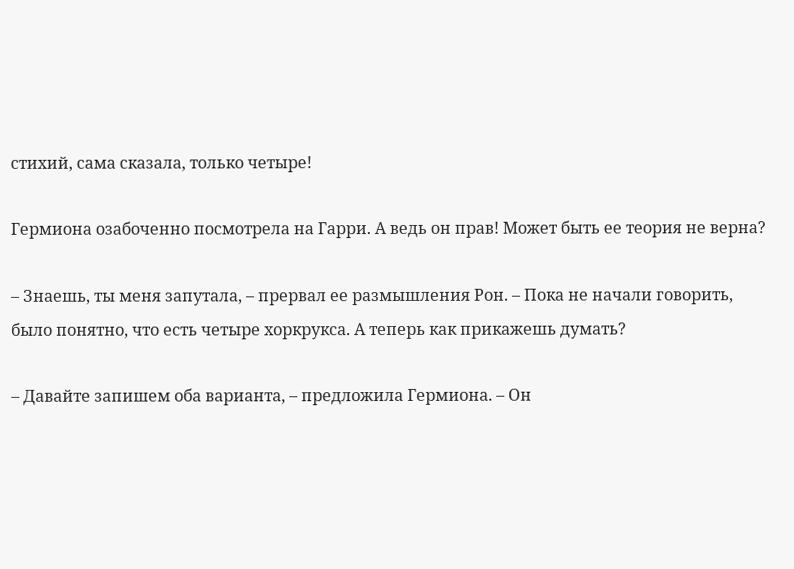стихий, сама сказала, только четыре!

Гермиона озабоченно посмотрела на Гарри. А ведь он прав! Может быть ее теория не верна?

– Знаешь, ты меня запутала, – прервал ее размышления Рон. – Пока не начали говорить, было понятно, что есть четыре хоркрукса. А теперь как прикажешь думать?

– Давайте запишем оба варианта, – предложила Гермиона. – Он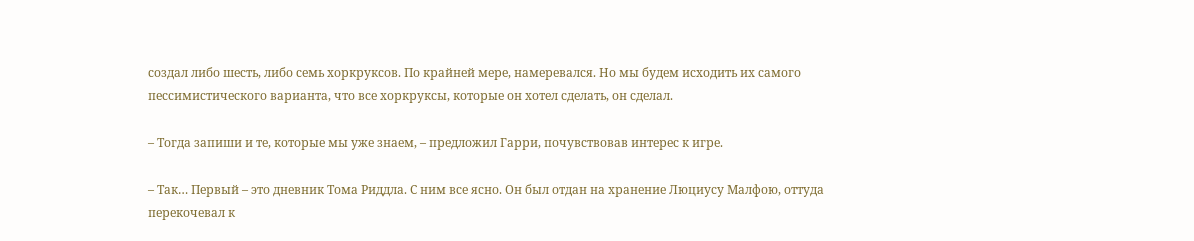создал либо шесть, либо семь хоркруксов. По крайней мере, намеревался. Но мы будем исходить их самого пессимистического варианта, что все хоркруксы, которые он хотел сделать, он сделал.

– Тогда запиши и те, которые мы уже знаем, – предложил Гарри, почувствовав интерес к игре.

– Так… Первый – это дневник Тома Риддла. С ним все ясно. Он был отдан на хранение Люциусу Малфою, оттуда перекочевал к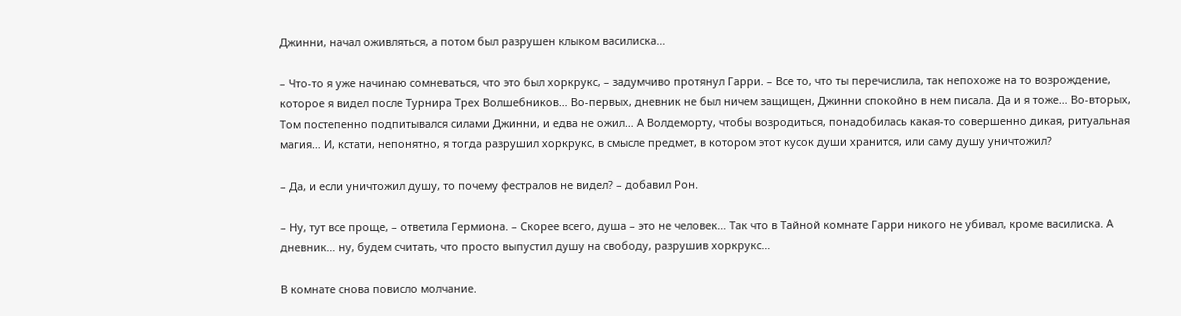Джинни, начал оживляться, а потом был разрушен клыком василиска…

– Что-то я уже начинаю сомневаться, что это был хоркрукс, – задумчиво протянул Гарри. – Все то, что ты перечислила, так непохоже на то возрождение, которое я видел после Турнира Трех Волшебников… Во-первых, дневник не был ничем защищен, Джинни спокойно в нем писала. Да и я тоже… Во-вторых, Том постепенно подпитывался силами Джинни, и едва не ожил… А Волдеморту, чтобы возродиться, понадобилась какая-то совершенно дикая, ритуальная магия… И, кстати, непонятно, я тогда разрушил хоркрукс, в смысле предмет, в котором этот кусок души хранится, или саму душу уничтожил?

– Да, и если уничтожил душу, то почему фестралов не видел? – добавил Рон.

– Ну, тут все проще, – ответила Гермиона. – Скорее всего, душа – это не человек… Так что в Тайной комнате Гарри никого не убивал, кроме василиска. А дневник… ну, будем считать, что просто выпустил душу на свободу, разрушив хоркрукс…

В комнате снова повисло молчание.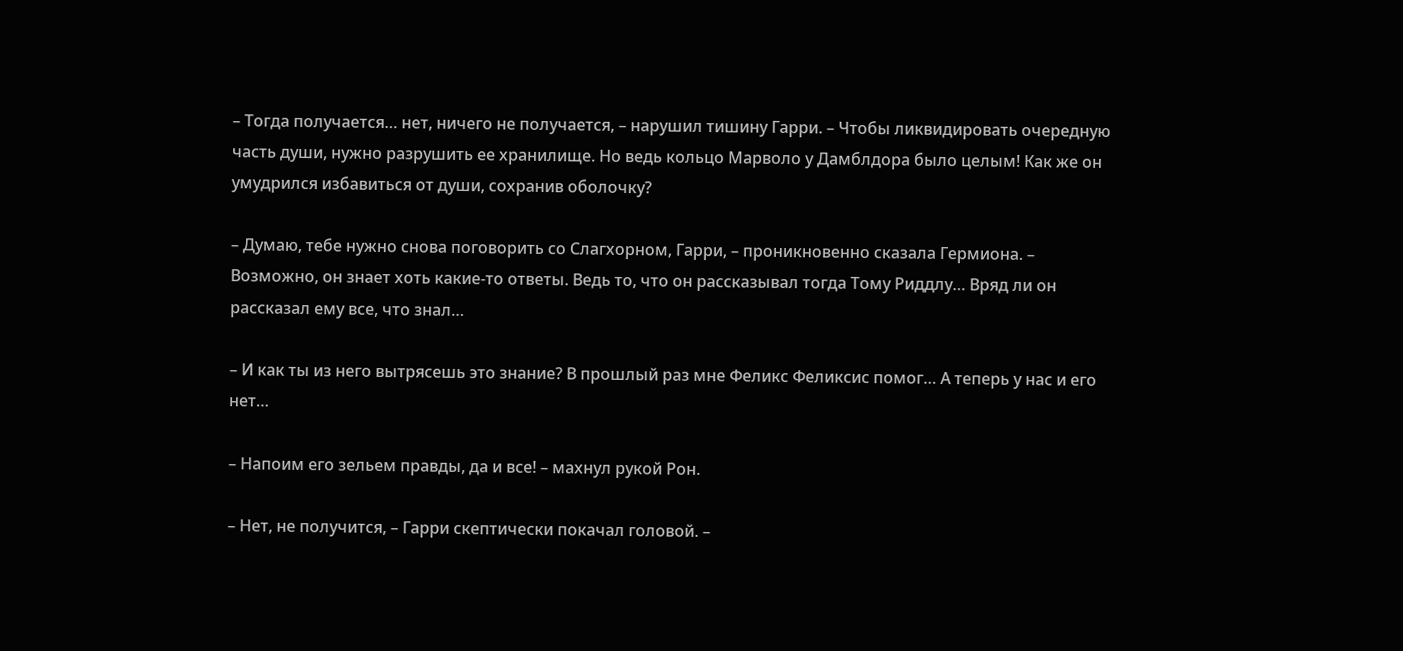– Тогда получается… нет, ничего не получается, – нарушил тишину Гарри. – Чтобы ликвидировать очередную часть души, нужно разрушить ее хранилище. Но ведь кольцо Марволо у Дамблдора было целым! Как же он умудрился избавиться от души, сохранив оболочку?

– Думаю, тебе нужно снова поговорить со Слагхорном, Гарри, – проникновенно сказала Гермиона. – Возможно, он знает хоть какие-то ответы. Ведь то, что он рассказывал тогда Тому Риддлу… Вряд ли он рассказал ему все, что знал…

– И как ты из него вытрясешь это знание? В прошлый раз мне Феликс Феликсис помог… А теперь у нас и его нет…

– Напоим его зельем правды, да и все! – махнул рукой Рон.

– Нет, не получится, – Гарри скептически покачал головой. –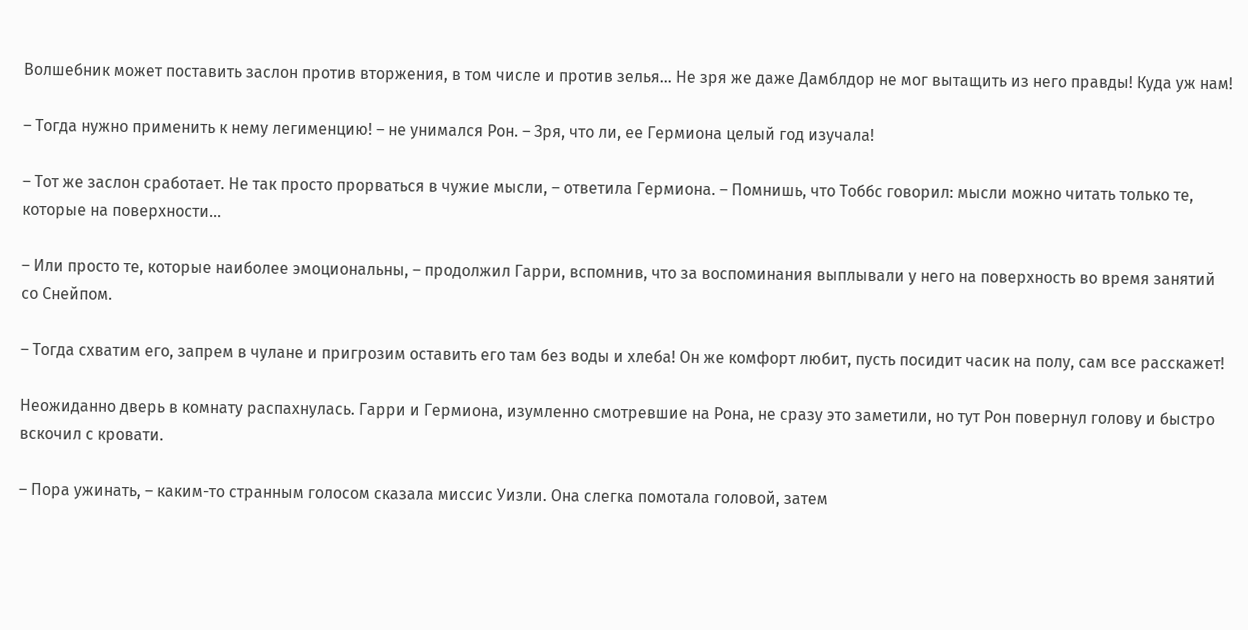Волшебник может поставить заслон против вторжения, в том числе и против зелья… Не зря же даже Дамблдор не мог вытащить из него правды! Куда уж нам!

– Тогда нужно применить к нему легименцию! – не унимался Рон. – Зря, что ли, ее Гермиона целый год изучала!

– Тот же заслон сработает. Не так просто прорваться в чужие мысли, – ответила Гермиона. – Помнишь, что Тоббс говорил: мысли можно читать только те, которые на поверхности…

– Или просто те, которые наиболее эмоциональны, – продолжил Гарри, вспомнив, что за воспоминания выплывали у него на поверхность во время занятий со Снейпом.

– Тогда схватим его, запрем в чулане и пригрозим оставить его там без воды и хлеба! Он же комфорт любит, пусть посидит часик на полу, сам все расскажет!

Неожиданно дверь в комнату распахнулась. Гарри и Гермиона, изумленно смотревшие на Рона, не сразу это заметили, но тут Рон повернул голову и быстро вскочил с кровати.

– Пора ужинать, – каким-то странным голосом сказала миссис Уизли. Она слегка помотала головой, затем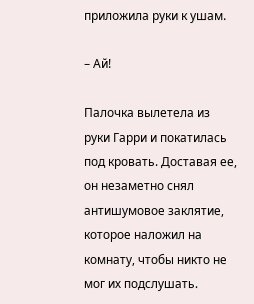приложила руки к ушам.

– Ай!

Палочка вылетела из руки Гарри и покатилась под кровать. Доставая ее, он незаметно снял антишумовое заклятие, которое наложил на комнату, чтобы никто не мог их подслушать.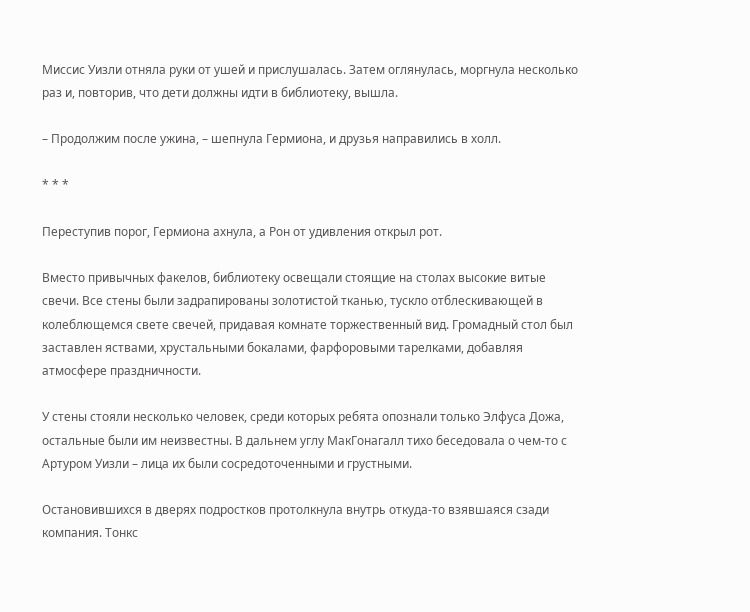Миссис Уизли отняла руки от ушей и прислушалась. Затем оглянулась, моргнула несколько раз и, повторив, что дети должны идти в библиотеку, вышла.

– Продолжим после ужина, – шепнула Гермиона, и друзья направились в холл.

* * *

Переступив порог, Гермиона ахнула, а Рон от удивления открыл рот.

Вместо привычных факелов, библиотеку освещали стоящие на столах высокие витые свечи. Все стены были задрапированы золотистой тканью, тускло отблескивающей в колеблющемся свете свечей, придавая комнате торжественный вид. Громадный стол был заставлен яствами, хрустальными бокалами, фарфоровыми тарелками, добавляя атмосфере праздничности.

У стены стояли несколько человек, среди которых ребята опознали только Элфуса Дожа, остальные были им неизвестны. В дальнем углу МакГонагалл тихо беседовала о чем-то с Артуром Уизли – лица их были сосредоточенными и грустными.

Остановившихся в дверях подростков протолкнула внутрь откуда-то взявшаяся сзади компания. Тонкс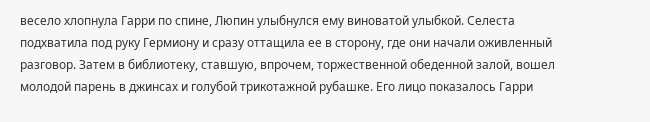весело хлопнула Гарри по спине, Люпин улыбнулся ему виноватой улыбкой. Селеста подхватила под руку Гермиону и сразу оттащила ее в сторону, где они начали оживленный разговор. Затем в библиотеку, ставшую, впрочем, торжественной обеденной залой, вошел молодой парень в джинсах и голубой трикотажной рубашке. Его лицо показалось Гарри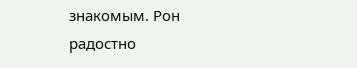знакомым. Рон радостно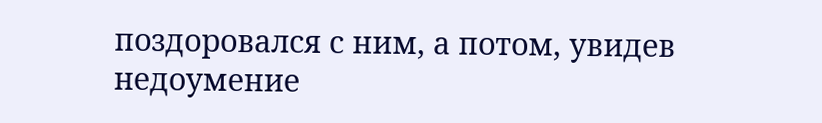поздоровался с ним, а потом, увидев недоумение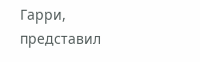Гарри, представил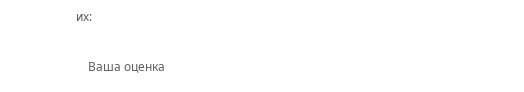их:


    Ваша оценка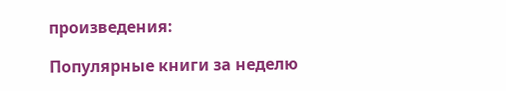произведения:

Популярные книги за неделю